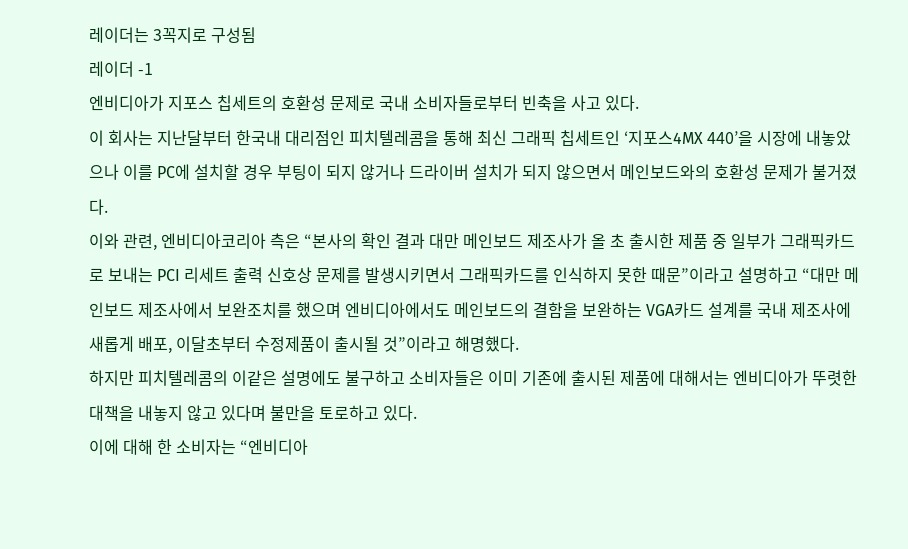레이더는 3꼭지로 구성됨
레이더 -1
엔비디아가 지포스 칩세트의 호환성 문제로 국내 소비자들로부터 빈축을 사고 있다.
이 회사는 지난달부터 한국내 대리점인 피치텔레콤을 통해 최신 그래픽 칩세트인 ‘지포스4MX 440’을 시장에 내놓았으나 이를 PC에 설치할 경우 부팅이 되지 않거나 드라이버 설치가 되지 않으면서 메인보드와의 호환성 문제가 불거졌다.
이와 관련, 엔비디아코리아 측은 “본사의 확인 결과 대만 메인보드 제조사가 올 초 출시한 제품 중 일부가 그래픽카드로 보내는 PCI 리세트 출력 신호상 문제를 발생시키면서 그래픽카드를 인식하지 못한 때문”이라고 설명하고 “대만 메인보드 제조사에서 보완조치를 했으며 엔비디아에서도 메인보드의 결함을 보완하는 VGA카드 설계를 국내 제조사에 새롭게 배포, 이달초부터 수정제품이 출시될 것”이라고 해명했다.
하지만 피치텔레콤의 이같은 설명에도 불구하고 소비자들은 이미 기존에 출시된 제품에 대해서는 엔비디아가 뚜렷한 대책을 내놓지 않고 있다며 불만을 토로하고 있다.
이에 대해 한 소비자는 “엔비디아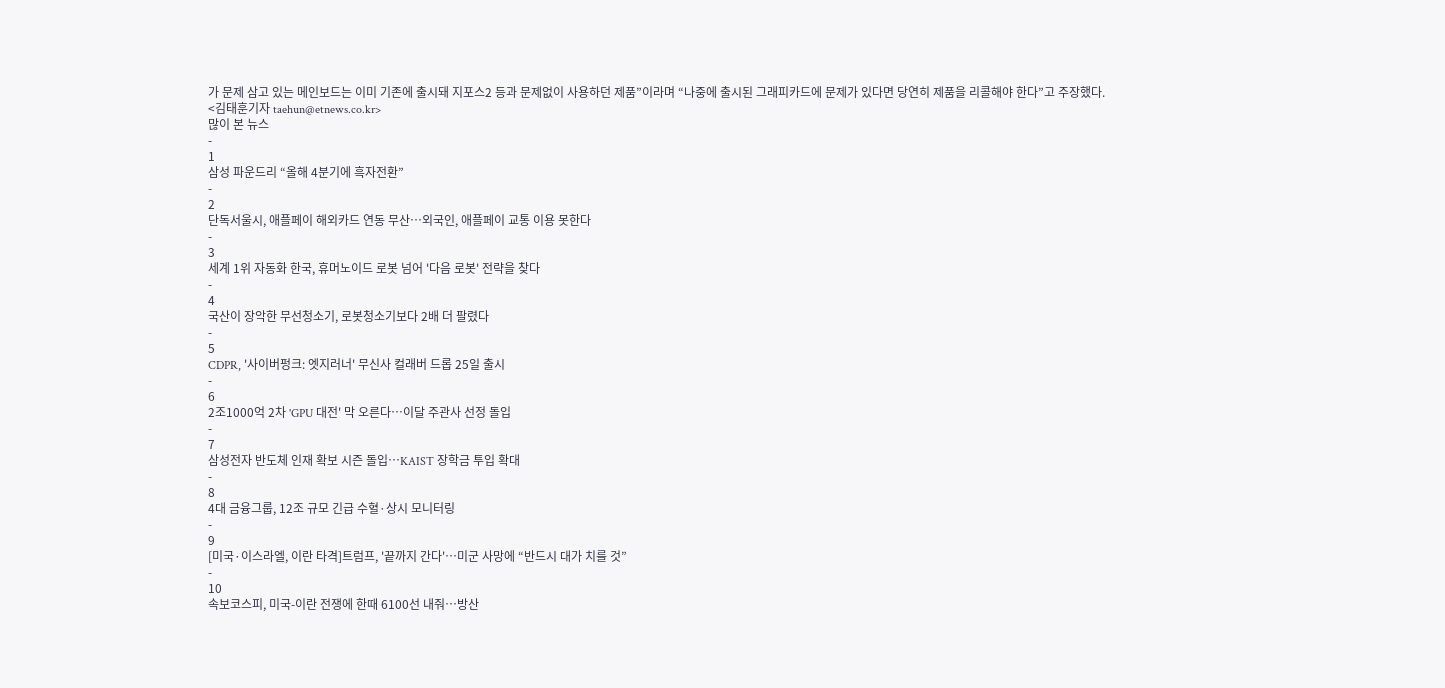가 문제 삼고 있는 메인보드는 이미 기존에 출시돼 지포스2 등과 문제없이 사용하던 제품”이라며 “나중에 출시된 그래피카드에 문제가 있다면 당연히 제품을 리콜해야 한다”고 주장했다.
<김태훈기자 taehun@etnews.co.kr>
많이 본 뉴스
-
1
삼성 파운드리 “올해 4분기에 흑자전환”
-
2
단독서울시, 애플페이 해외카드 연동 무산…외국인, 애플페이 교통 이용 못한다
-
3
세계 1위 자동화 한국, 휴머노이드 로봇 넘어 '다음 로봇' 전략을 찾다
-
4
국산이 장악한 무선청소기, 로봇청소기보다 2배 더 팔렸다
-
5
CDPR, '사이버펑크: 엣지러너' 무신사 컬래버 드롭 25일 출시
-
6
2조1000억 2차 'GPU 대전' 막 오른다…이달 주관사 선정 돌입
-
7
삼성전자 반도체 인재 확보 시즌 돌입…KAIST 장학금 투입 확대
-
8
4대 금융그룹, 12조 규모 긴급 수혈·상시 모니터링
-
9
[미국·이스라엘, 이란 타격]트럼프, '끝까지 간다'…미군 사망에 “반드시 대가 치를 것”
-
10
속보코스피, 미국-이란 전쟁에 한때 6100선 내줘…방산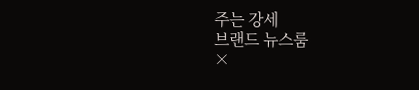주는 강세
브랜드 뉴스룸
×